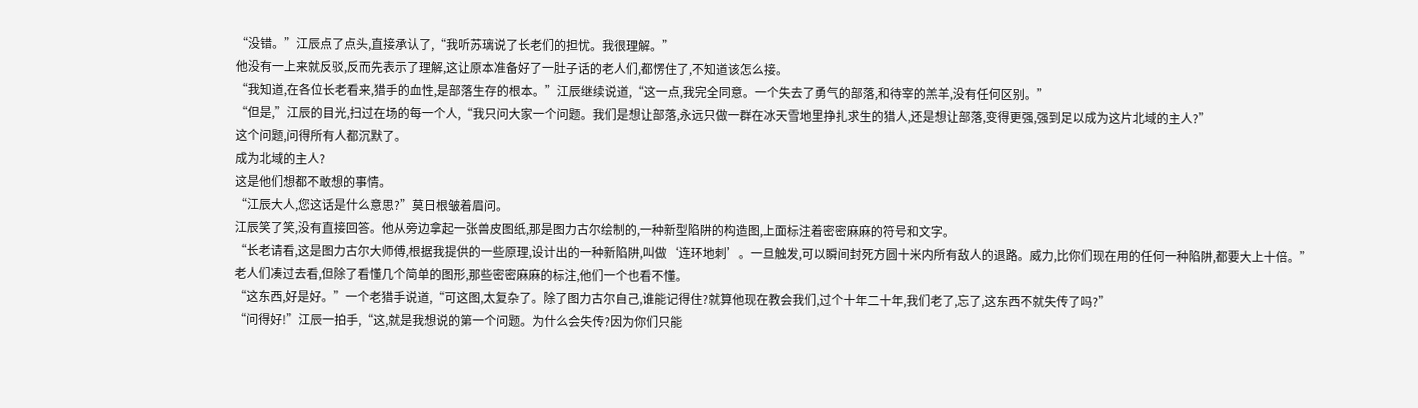“没错。”江辰点了点头,直接承认了,“我听苏璃说了长老们的担忧。我很理解。”
他没有一上来就反驳,反而先表示了理解,这让原本准备好了一肚子话的老人们,都愣住了,不知道该怎么接。
“我知道,在各位长老看来,猎手的血性,是部落生存的根本。”江辰继续说道,“这一点,我完全同意。一个失去了勇气的部落,和待宰的羔羊,没有任何区别。”
“但是,”江辰的目光,扫过在场的每一个人,“我只问大家一个问题。我们是想让部落,永远只做一群在冰天雪地里挣扎求生的猎人,还是想让部落,变得更强,强到足以成为这片北域的主人?”
这个问题,问得所有人都沉默了。
成为北域的主人?
这是他们想都不敢想的事情。
“江辰大人,您这话是什么意思?”莫日根皱着眉问。
江辰笑了笑,没有直接回答。他从旁边拿起一张兽皮图纸,那是图力古尔绘制的,一种新型陷阱的构造图,上面标注着密密麻麻的符号和文字。
“长老请看,这是图力古尔大师傅,根据我提供的一些原理,设计出的一种新陷阱,叫做‘连环地刺’。一旦触发,可以瞬间封死方圆十米内所有敌人的退路。威力,比你们现在用的任何一种陷阱,都要大上十倍。”
老人们凑过去看,但除了看懂几个简单的图形,那些密密麻麻的标注,他们一个也看不懂。
“这东西,好是好。”一个老猎手说道,“可这图,太复杂了。除了图力古尔自己,谁能记得住?就算他现在教会我们,过个十年二十年,我们老了,忘了,这东西不就失传了吗?”
“问得好!”江辰一拍手,“这,就是我想说的第一个问题。为什么会失传?因为你们只能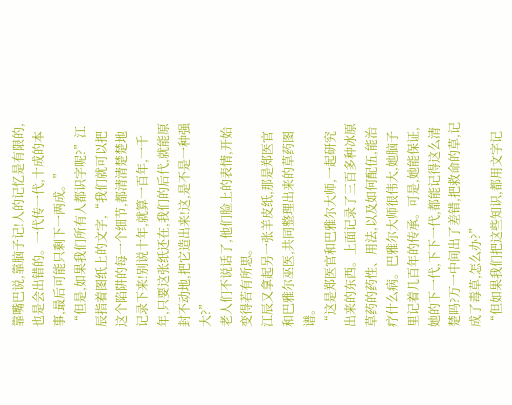靠嘴巴说,靠脑子记!人的记忆是有限的,也是会出错的。一代传一代,十成的本事,最后可能只剩下一两成。”
“但是,如果我们所有人都识字呢?”江辰指着图纸上的文字,“我们就可以把这个陷阱的每一个细节,都清清楚楚地记录下来!别说十年,就算一百年,一千年,只要这张纸还在,我们的后代,就能原封不动地,把它造出来!这,是不是一种强大?”
老人们不说话了,他们脸上的表情,开始变得若有所思。
江辰又拿起另一张羊皮纸,那是郑医官和巴雅尔巫医,共同整理出来的草药图谱。
“这是郑医官和巴雅尔大师,一起研究出来的东西。上面记录了三百多种冰原草药的药性、用法,以及如何配伍,能治疗什么病。巴雅尔大师很伟大,她脑子里记着几百年的传承。可是,她能保证,她的下一代,下下一代,都能记得这么清楚吗?万一中间出了差错,把救命的草,记成了毒草,怎么办?”
“但如果我们把这些知识,都用文字记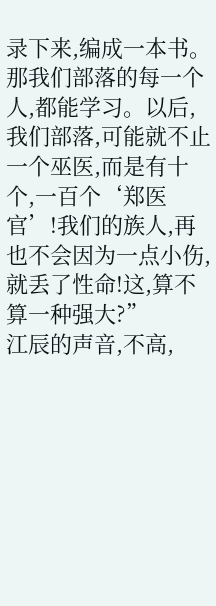录下来,编成一本书。那我们部落的每一个人,都能学习。以后,我们部落,可能就不止一个巫医,而是有十个,一百个‘郑医官’!我们的族人,再也不会因为一点小伤,就丢了性命!这,算不算一种强大?”
江辰的声音,不高,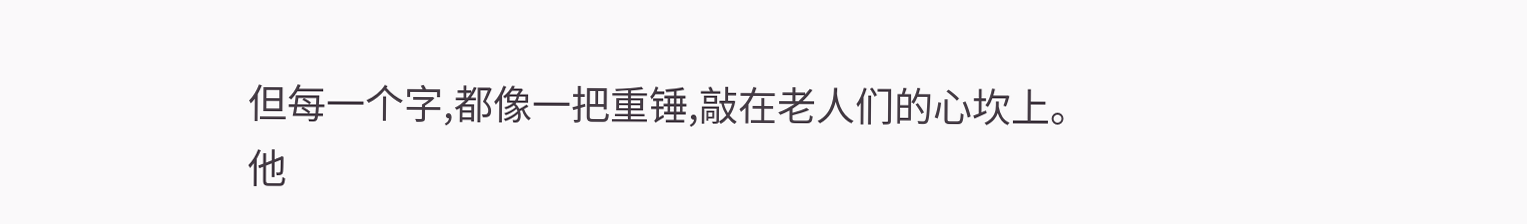但每一个字,都像一把重锤,敲在老人们的心坎上。
他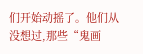们开始动摇了。他们从没想过,那些“鬼画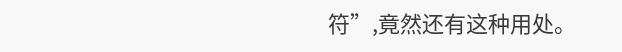符”,竟然还有这种用处。